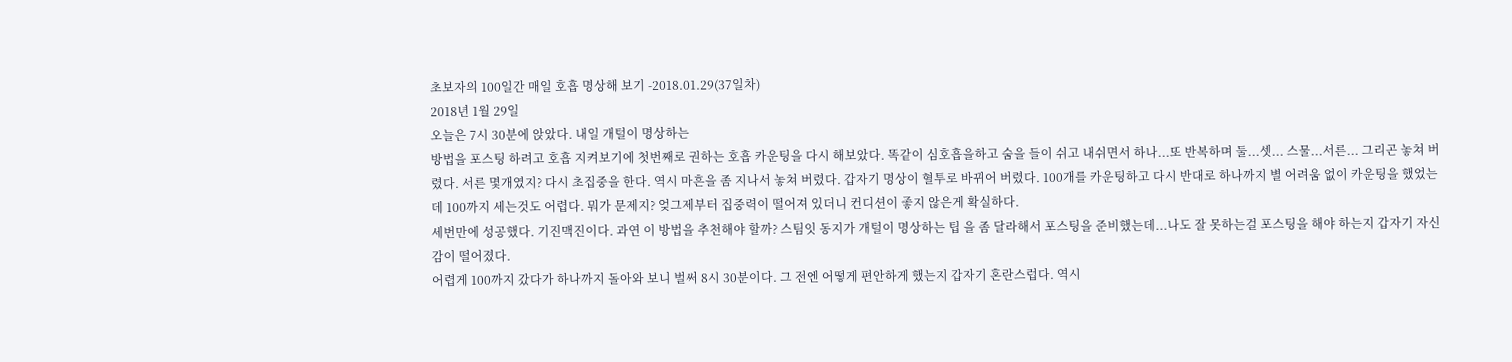초보자의 100일간 매일 호흡 명상해 보기 -2018.01.29(37일차)
2018년 1월 29일
오늘은 7시 30분에 앉았다. 내일 개털이 명상하는
방법을 포스팅 하려고 호흡 지켜보기에 첫번째로 권하는 호흡 카운팅을 다시 해보았다. 똑같이 심호흡을하고 숨을 들이 쉬고 내쉬면서 하나...또 반복하며 둘...셋... 스물...서른... 그리곤 놓쳐 버렸다. 서른 몇개였지? 다시 초집중을 한다. 역시 마흔을 좀 지나서 놓쳐 버렸다. 갑자기 명상이 혈투로 바뀌어 버렸다. 100개를 카운팅하고 다시 반대로 하나까지 별 어려움 없이 카운팅을 했었는데 100까지 세는것도 어렵다. 뭐가 문제지? 엊그제부터 집중력이 떨어져 있더니 컨디션이 좋지 않은게 확실하다.
세번만에 성공했다. 기진맥진이다. 과연 이 방법을 추천해야 할까? 스팀잇 동지가 개털이 명상하는 팁 을 좀 달라해서 포스팅을 준비했는데...나도 잘 못하는걸 포스팅을 해야 하는지 갑자기 자신감이 떨어졌다.
어렵게 100까지 갔다가 하나까지 돌아와 보니 벌써 8시 30분이다. 그 전엔 어떻게 편안하게 했는지 갑자기 혼란스럽다. 역시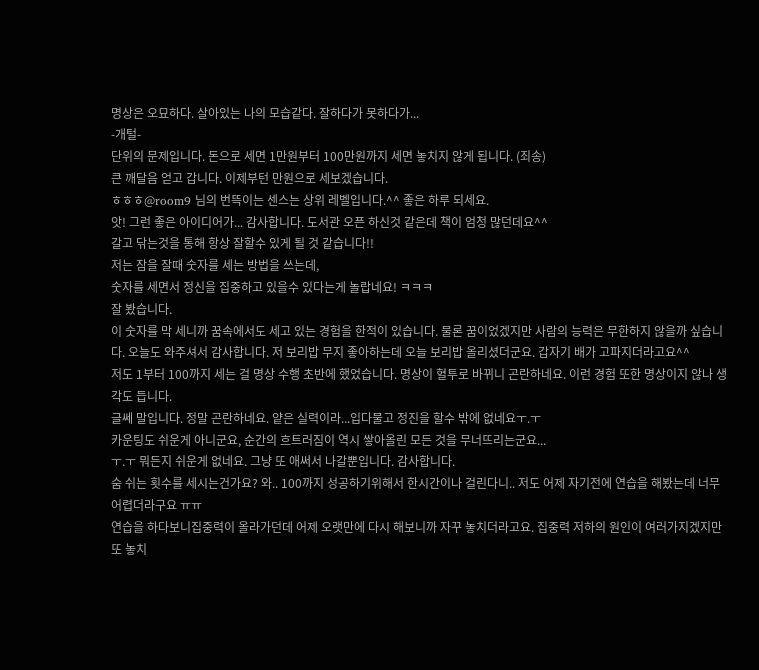명상은 오묘하다. 살아있는 나의 모습같다. 잘하다가 못하다가...
-개털-
단위의 문제입니다. 돈으로 세면 1만원부터 100만원까지 세면 놓치지 않게 됩니다. (죄송)
큰 깨달음 얻고 갑니다. 이제부턴 만원으로 세보겠습니다.
ㅎㅎㅎ@room9 님의 번뜩이는 센스는 상위 레벨입니다.^^ 좋은 하루 되세요.
앗! 그런 좋은 아이디어가... 감사합니다. 도서관 오픈 하신것 같은데 책이 엄청 많던데요^^
갈고 닦는것을 통해 항상 잘할수 있게 될 것 같습니다!!
저는 잠을 잘때 숫자를 세는 방법을 쓰는데,
숫자를 세면서 정신을 집중하고 있을수 있다는게 놀랍네요! ㅋㅋㅋ
잘 봤습니다.
이 숫자를 막 세니까 꿈속에서도 세고 있는 경험을 한적이 있습니다. 물론 꿈이었겠지만 사람의 능력은 무한하지 않을까 싶습니다. 오늘도 와주셔서 감사합니다. 저 보리밥 무지 좋아하는데 오늘 보리밥 올리셨더군요. 갑자기 배가 고파지더라고요^^
저도 1부터 100까지 세는 걸 명상 수행 초반에 했었습니다. 명상이 혈투로 바뀌니 곤란하네요. 이런 경험 또한 명상이지 않나 생각도 듭니다.
글쎄 말입니다. 정말 곤란하네요. 얕은 실력이라...입다물고 정진을 할수 밖에 없네요ㅜ.ㅜ
카운팅도 쉬운게 아니군요, 순간의 흐트러짐이 역시 쌓아올린 모든 것을 무너뜨리는군요...
ㅜ.ㅜ 뭐든지 쉬운게 없네요. 그냥 또 애써서 나갈뿐입니다. 감사합니다.
숨 쉬는 횟수를 세시는건가요? 와.. 100까지 성공하기위해서 한시간이나 걸린다니.. 저도 어제 자기전에 연습을 해봤는데 너무 어렵더라구요 ㅠㅠ
연습을 하다보니집중력이 올라가던데 어제 오랫만에 다시 해보니까 자꾸 놓치더라고요. 집중력 저하의 원인이 여러가지겠지만 또 놓치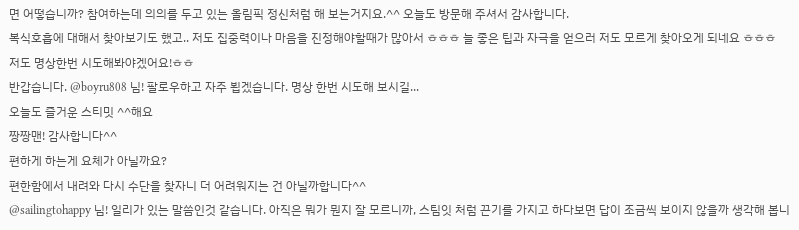면 어떻습니까? 참여하는데 의의를 두고 있는 올림픽 정신처럼 해 보는거지요.^^ 오늘도 방문해 주셔서 감사합니다.
복식호흡에 대해서 찾아보기도 했고.. 저도 집중력이나 마음을 진정해야할때가 많아서 ㅎㅎㅎ 늘 좋은 팁과 자극을 얻으러 저도 모르게 찾아오게 되네요 ㅎㅎㅎ
저도 명상한번 시도해봐야겠어요!ㅎㅎ
반갑습니다. @boyru808 님! 팔로우하고 자주 뵙겠습니다. 명상 한번 시도해 보시길...
오늘도 즐거운 스티밋 ^^해요
짱짱맨! 감사합니다^^
편하게 하는게 요체가 아닐까요?
편한함에서 내려와 다시 수단을 찾자니 더 어려워지는 건 아닐까합니다^^
@sailingtohappy 님! 일리가 있는 말씀인것 같습니다. 아직은 뭐가 뭔지 잘 모르니까, 스팀잇 처럼 끈기를 가지고 하다보면 답이 조금씩 보이지 않을까 생각해 봅니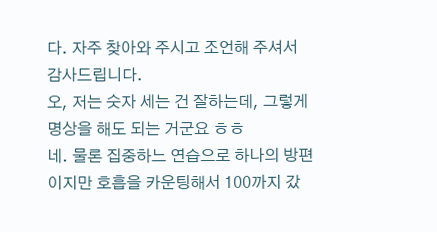다. 자주 찾아와 주시고 조언해 주셔서 감사드립니다.
오, 저는 숫자 세는 건 잘하는데, 그렇게 명상을 해도 되는 거군요 ㅎㅎ
네. 물론 집중하느 연습으로 하나의 방편이지만 호흡을 카운팅해서 100까지 갔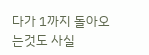다가 1까지 돌아오는것도 사실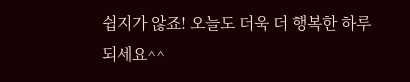쉽지가 않죠! 오늘도 더욱 더 행복한 하루 되세요^^